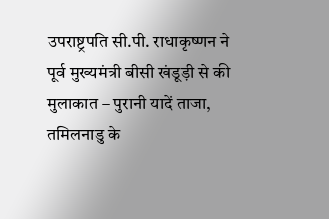उपराष्ट्रपति सी.पी. राधाकृष्णन ने पूर्व मुख्यमंत्री बीसी खंडूड़ी से की मुलाकात – पुरानी यादें ताजा, तमिलनाडु के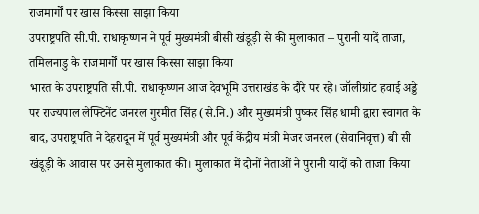राजमार्गों पर खास किस्सा साझा किया
उपराष्ट्रपति सी.पी. राधाकृष्णन ने पूर्व मुख्यमंत्री बीसी खंडूड़ी से की मुलाकात – पुरानी यादें ताजा, तमिलनाडु के राजमार्गों पर खास किस्सा साझा किया
भारत के उपराष्ट्रपति सी.पी. राधाकृष्णन आज देवभूमि उत्तराखंड के दौरे पर रहे। जॉलीग्रांट हवाई अड्डे पर राज्यपाल लेफ्टिनेंट जनरल गुरमीत सिंह (से.नि.) और मुख्यमंत्री पुष्कर सिंह धामी द्वारा स्वागत के बाद, उपराष्ट्रपति ने देहरादून में पूर्व मुख्यमंत्री और पूर्व केंद्रीय मंत्री मेजर जनरल (सेवानिवृत्त) बी सी खंडूड़ी के आवास पर उनसे मुलाकात की। मुलाकात में दोनों नेताओं ने पुरानी यादों को ताजा किया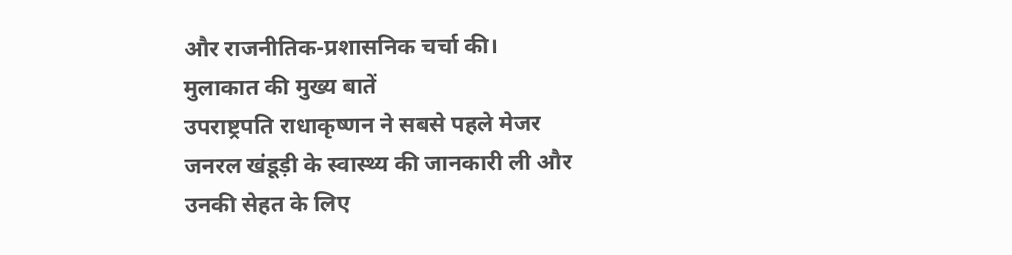और राजनीतिक-प्रशासनिक चर्चा की।
मुलाकात की मुख्य बातें
उपराष्ट्रपति राधाकृष्णन ने सबसे पहले मेजर जनरल खंडूड़ी के स्वास्थ्य की जानकारी ली और उनकी सेहत के लिए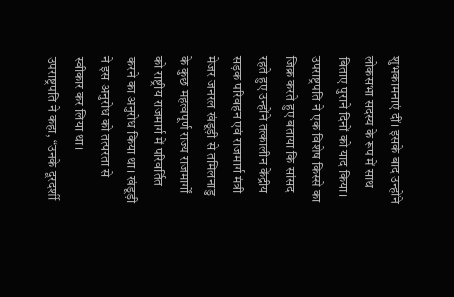शुभकामनाएं दीं। इसके बाद उन्होंने लोकसभा सदस्य के रूप में साथ बिताए पुराने दिनों को याद किया। उपराष्ट्रपति ने एक विशेष किस्से का जिक्र करते हुए बताया कि सांसद रहते हुए उन्होंने तत्कालीन केंद्रीय सड़क परिवहन एवं राजमार्ग मंत्री मेजर जनरल खंडूड़ी से तमिलनाडु के कुछ महत्वपूर्ण राज्य राजमार्गों को राष्ट्रीय राजमार्ग में परिवर्तित करने का अनुरोध किया था। खंडूड़ी ने इस अनुरोध को तत्परता से स्वीकार कर लिया था।
उपराष्ट्रपति ने कहा, “उनके दूरदर्शी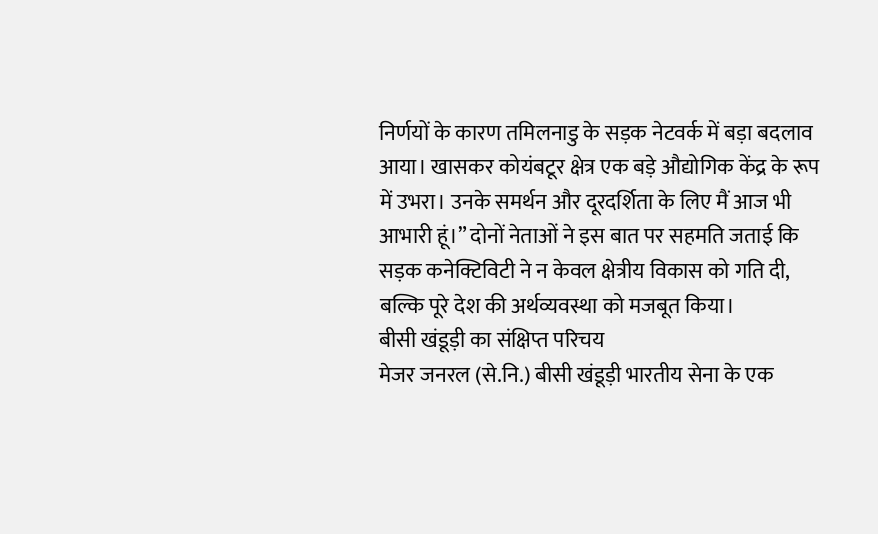निर्णयों के कारण तमिलनाडु के सड़क नेटवर्क में बड़ा बदलाव आया। खासकर कोयंबटूर क्षेत्र एक बड़े औद्योगिक केंद्र के रूप में उभरा। उनके समर्थन और दूरदर्शिता के लिए मैं आज भी आभारी हूं।” दोनों नेताओं ने इस बात पर सहमति जताई कि सड़क कनेक्टिविटी ने न केवल क्षेत्रीय विकास को गति दी, बल्कि पूरे देश की अर्थव्यवस्था को मजबूत किया।
बीसी खंडूड़ी का संक्षिप्त परिचय
मेजर जनरल (से.नि.) बीसी खंडूड़ी भारतीय सेना के एक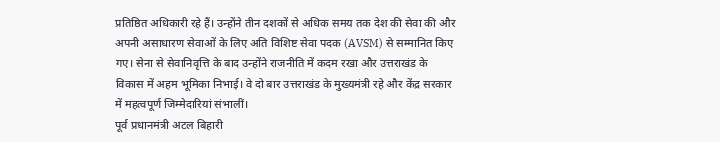प्रतिष्ठित अधिकारी रहे हैं। उन्होंने तीन दशकों से अधिक समय तक देश की सेवा की और अपनी असाधारण सेवाओं के लिए अति विशिष्ट सेवा पदक (AVSM) से सम्मानित किए गए। सेना से सेवानिवृत्ति के बाद उन्होंने राजनीति में कदम रखा और उत्तराखंड के विकास में अहम भूमिका निभाई। वे दो बार उत्तराखंड के मुख्यमंत्री रहे और केंद्र सरकार में महत्वपूर्ण जिम्मेदारियां संभालीं।
पूर्व प्रधानमंत्री अटल बिहारी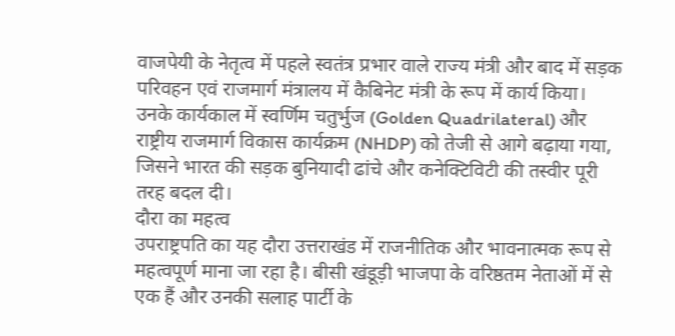वाजपेयी के नेतृत्व में पहले स्वतंत्र प्रभार वाले राज्य मंत्री और बाद में सड़क परिवहन एवं राजमार्ग मंत्रालय में कैबिनेट मंत्री के रूप में कार्य किया।
उनके कार्यकाल में स्वर्णिम चतुर्भुज (Golden Quadrilateral) और राष्ट्रीय राजमार्ग विकास कार्यक्रम (NHDP) को तेजी से आगे बढ़ाया गया, जिसने भारत की सड़क बुनियादी ढांचे और कनेक्टिविटी की तस्वीर पूरी तरह बदल दी।
दौरा का महत्व
उपराष्ट्रपति का यह दौरा उत्तराखंड में राजनीतिक और भावनात्मक रूप से महत्वपूर्ण माना जा रहा है। बीसी खंडूड़ी भाजपा के वरिष्ठतम नेताओं में से एक हैं और उनकी सलाह पार्टी के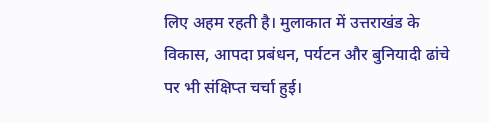लिए अहम रहती है। मुलाकात में उत्तराखंड के विकास, आपदा प्रबंधन, पर्यटन और बुनियादी ढांचे पर भी संक्षिप्त चर्चा हुई।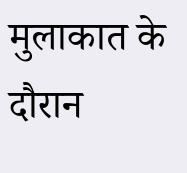मुलाकात के दौरान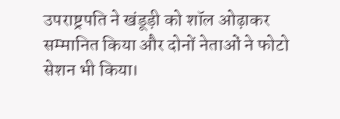उपराष्ट्रपति ने खंडूड़ी को शॉल ओढ़ाकर सम्मानित किया और दोनों नेताओं ने फोटो सेशन भी किया।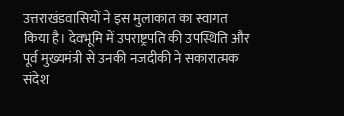उत्तराखंडवासियों ने इस मुलाकात का स्वागत किया है। देवभूमि में उपराष्ट्रपति की उपस्थिति और पूर्व मुख्यमंत्री से उनकी नजदीकी ने सकारात्मक संदेश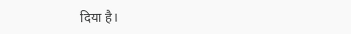दिया है।